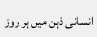انسانی ذہن میں ہر روز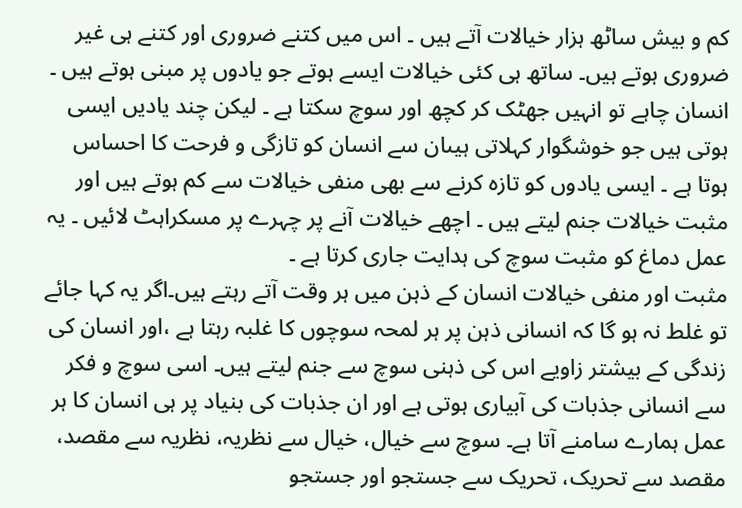کم و بیش ساٹھ ہزار خیالات آتے ہیں ۔ اس میں کتنے ضروری اور کتنے ہی غیر ضروری ہوتے ہیں۔ ساتھ ہی کئی خیالات ایسے ہوتے جو یادوں پر مبنی ہوتے ہیں ۔ انسان چاہے تو انہیں جھٹک کر کچھ اور سوچ سکتا ہے ۔ لیکن چند یادیں ایسی ہوتی ہیں جو خوشگوار کہلاتی ہیںان سے انسان کو تازگی و فرحت کا احساس ہوتا ہے ۔ ایسی یادوں کو تازہ کرنے سے بھی منفی خیالات سے کم ہوتے ہیں اور مثبت خیالات جنم لیتے ہیں ۔ اچھے خیالات آنے پر چہرے پر مسکراہٹ لائیں ۔ یہ عمل دماغ کو مثبت سوچ کی ہدایت جاری کرتا ہے ۔
مثبت اور منفی خیالات انسان کے ذہن میں ہر وقت آتے رہتے ہیں۔اگر یہ کہا جائے تو غلط نہ ہو گا کہ انسانی ذہن پر ہر لمحہ سوچوں کا غلبہ رہتا ہے ،اور انسان کی زندگی کے بیشتر زاویے اس کی ذہنی سوچ سے جنم لیتے ہیں۔ اسی سوچ و فکر سے انسانی جذبات کی آبیاری ہوتی ہے اور ان جذبات کی بنیاد پر ہی انسان کا ہر عمل ہمارے سامنے آتا ہے۔ سوچ سے خیال، خیال سے نظریہ، نظریہ سے مقصد، مقصد سے تحریک، تحریک سے جستجو اور جستجو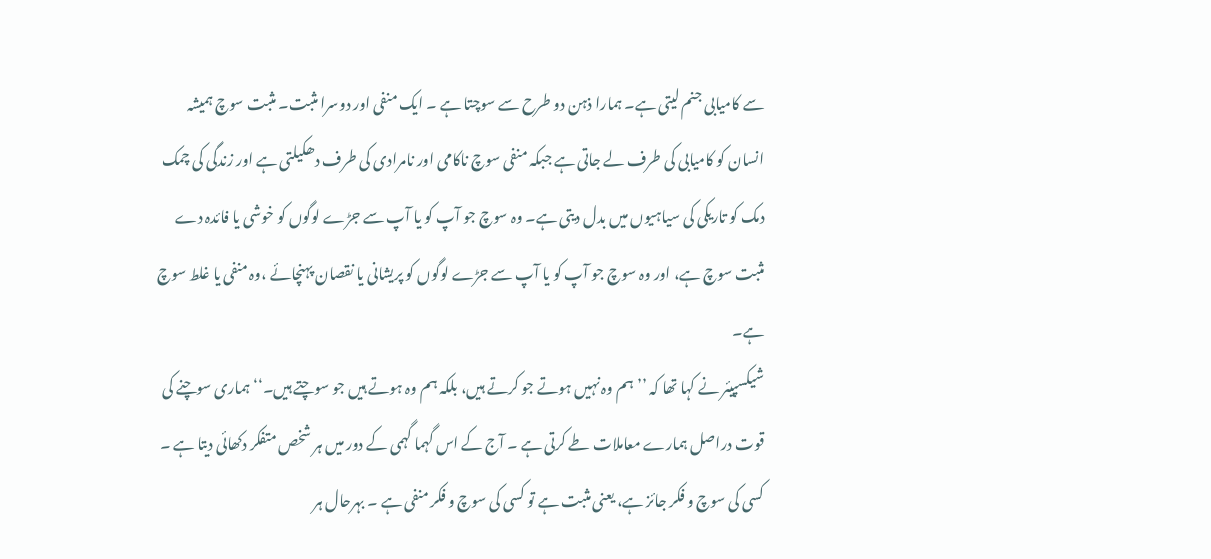سے کامیابی جنم لیتی ہے۔ ہمارا ذہن دو طرح سے سوچتا ہے ۔ ایک منفی اور دوسرا مثبت۔ مثبت سوچ ہمیشہ انسان کو کامیابی کی طرف لے جاتی ہے جبکہ منفی سوچ ناکامی اور نامرادی کی طرف دھکیلتی ہے اور زندگی کی چمک دمک کو تاریکی کی سیاہیوں میں بدل دیتی ہے۔ وہ سوچ جو آپ کو یا آپ سے جڑے لوگوں کو خوشی یا فائدہ دے مثبت سوچ ہے، اور وہ سوچ جو آپ کو یا آپ سے جڑے لوگوں کو پریشانی یا نقصان پہنچائے ،وہ منفی یا غلط سوچ ہے۔
شیکسپیئر نے کہا تھا کہ ’’ہم وہ نہیں ہوتے جو کرتے ہیں، بلکہ ہم وہ ہوتے ہیں جو سوچتے ہیں۔‘‘ ہماری سوچنے کی قوت دراصل ہمارے معاملات طے کرتی ہے ۔ آج کے اس گہما گہمی کے دور میں ہر شخص متفکر دکھائی دیتا ہے ۔ کسی کی سوچ و فکر جائز ہے، یعنی مثبت ہے تو کسی کی سوچ و فکر منفی ہے ۔ بہرحال ہر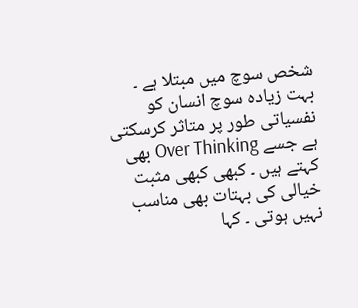شخص سوچ میں مبتلا ہے ۔
بہت زیادہ سوچ انسان کو نفسیاتی طور پر متاثر کرسکتی ہے جسے Over Thinking بھی کہتے ہیں ۔ کبھی کبھی مثبت خیالی کی بہتات بھی مناسب نہیں ہوتی ۔ کہا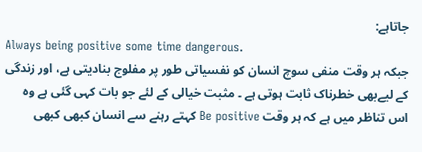جاتاہے:
Always being positive some time dangerous.
جبکہ ہر وقت منفی سوچ انسان کو نفسیاتی طور پر مفلوج بنادیتی ہے، اور زندگی کے لیےبھی خطرناک ثابت ہوتی ہے ۔ مثبت خیالی کے لئے جو بات کہی گئی ہے وہ اس تناظر میں ہے کہ ہر وقت Be positive کہتے رہنے سے انسان کبھی کبھی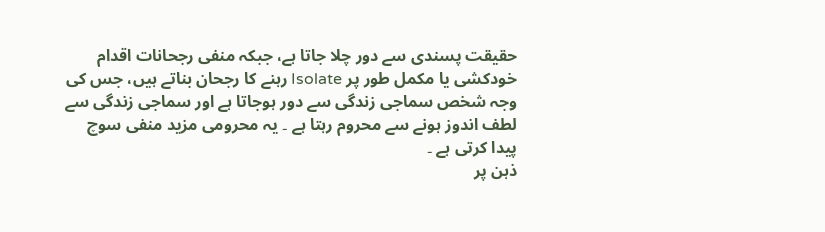حقیقت پسندی سے دور چلا جاتا ہے، جبکہ منفی رجحانات اقدام خودکشی یا مکمل طور پر Isolate رہنے کا رجحان بناتے ہیں، جس کی وجہ شخص سماجی زندگی سے دور ہوجاتا ہے اور سماجی زندگی سے لطف اندوز ہونے سے محروم رہتا ہے ۔ یہ محرومی مزید منفی سوچ پیدا کرتی ہے ۔
ذہن پر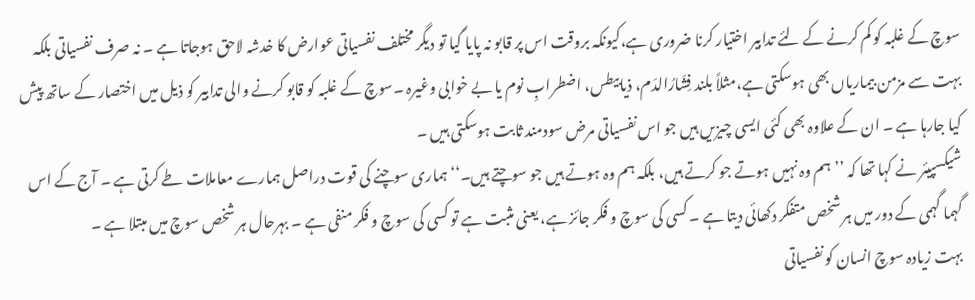سوچ کے غلبہ کو کم کرنے کے لئے تدابیر اختیار کرنا ضروری ہے،کیونکہ بروقت اس پر قابو نہ پایا گیا تو دیگر مختلف نفسیاتی عوارض کا خدشہ لاحق ہوجاتا ہے ۔ نہ صرف نفسیاتی بلکہ بہت سے مزمن بیماریاں بھی ہوسکتی ہے،مثلاً بلند فِشَارُالدَم، ذیابیطس، اضطرابِ نوم یا بے خوابی وغیرہ ۔سوچ کے غلبہ کو قابو کرنے والی تدابیر کو ذیل میں اختصار کے ساتھ پیش کیا جارہا ہے ۔ ان کے علاوہ بھی کئی ایسی چیزیں ہیں جو اس نفسیاتی مرض سودمند ثابت ہوسکتی ہیں ۔
شیکسپیئر نے کہا تھا کہ ’’ہم وہ نہیں ہوتے جو کرتے ہیں، بلکہ ہم وہ ہوتے ہیں جو سوچتے ہیں۔‘‘ ہماری سوچنے کی قوت دراصل ہمارے معاملات طے کرتی ہے ۔ آج کے اس گہما گہمی کے دور میں ہر شخص متفکر دکھائی دیتا ہے ۔ کسی کی سوچ و فکر جائز ہے، یعنی مثبت ہے تو کسی کی سوچ و فکر منفی ہے ۔ بہرحال ہر شخص سوچ میں مبتلا ہے ۔
بہت زیادہ سوچ انسان کو نفسیاتی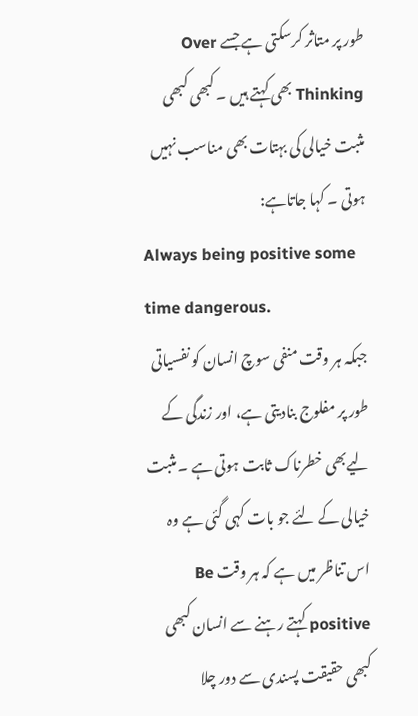طور پر متاثر کرسکتی ہے جسے Over Thinking بھی کہتے ہیں ۔ کبھی کبھی مثبت خیالی کی بہتات بھی مناسب نہیں ہوتی ۔ کہا جاتاہے:
Always being positive some time dangerous.
جبکہ ہر وقت منفی سوچ انسان کو نفسیاتی طور پر مفلوج بنادیتی ہے، اور زندگی کے لیےبھی خطرناک ثابت ہوتی ہے ۔ مثبت خیالی کے لئے جو بات کہی گئی ہے وہ اس تناظر میں ہے کہ ہر وقت Be positive کہتے رہنے سے انسان کبھی کبھی حقیقت پسندی سے دور چلا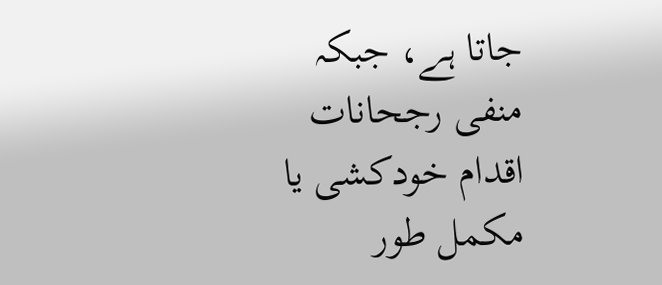جاتا ہے، جبکہ منفی رجحانات اقدام خودکشی یا مکمل طور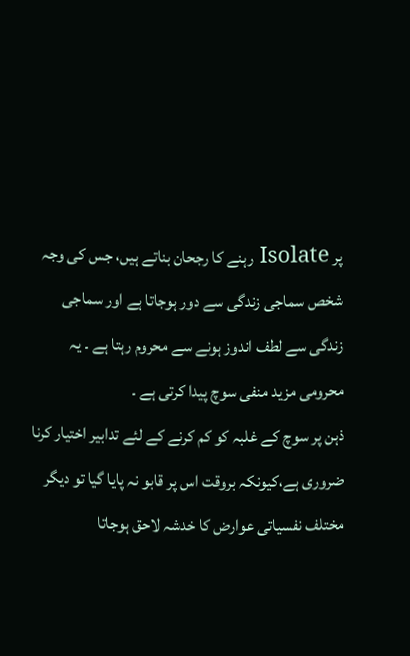پر Isolate رہنے کا رجحان بناتے ہیں، جس کی وجہ شخص سماجی زندگی سے دور ہوجاتا ہے اور سماجی زندگی سے لطف اندوز ہونے سے محروم رہتا ہے ۔ یہ محرومی مزید منفی سوچ پیدا کرتی ہے ۔
ذہن پر سوچ کے غلبہ کو کم کرنے کے لئے تدابیر اختیار کرنا ضروری ہے،کیونکہ بروقت اس پر قابو نہ پایا گیا تو دیگر مختلف نفسیاتی عوارض کا خدشہ لاحق ہوجاتا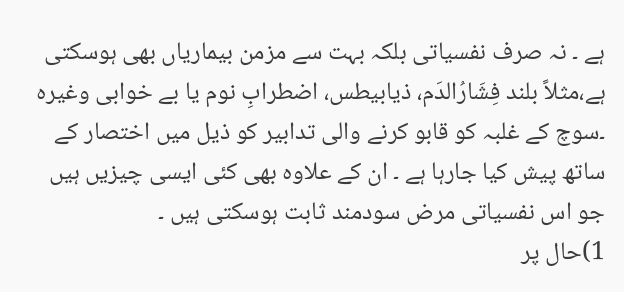ہے ۔ نہ صرف نفسیاتی بلکہ بہت سے مزمن بیماریاں بھی ہوسکتی ہے،مثلاً بلند فِشَارُالدَم، ذیابیطس، اضطرابِ نوم یا بے خوابی وغیرہ ۔سوچ کے غلبہ کو قابو کرنے والی تدابیر کو ذیل میں اختصار کے ساتھ پیش کیا جارہا ہے ۔ ان کے علاوہ بھی کئی ایسی چیزیں ہیں جو اس نفسیاتی مرض سودمند ثابت ہوسکتی ہیں ۔
1)حال پر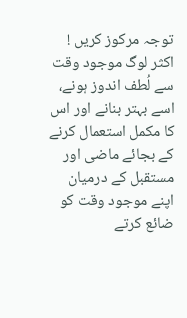توجہ مرکوز کریں !
اکثر لوگ موجود وقت سے لُطف اندوز ہونے، اسے بہتر بنانے اور اس کا مکمل استعمال کرنے کے بجائے ماضی اور مستقبل کے درمیان اپنے موجود وقت کو ضائع کرتے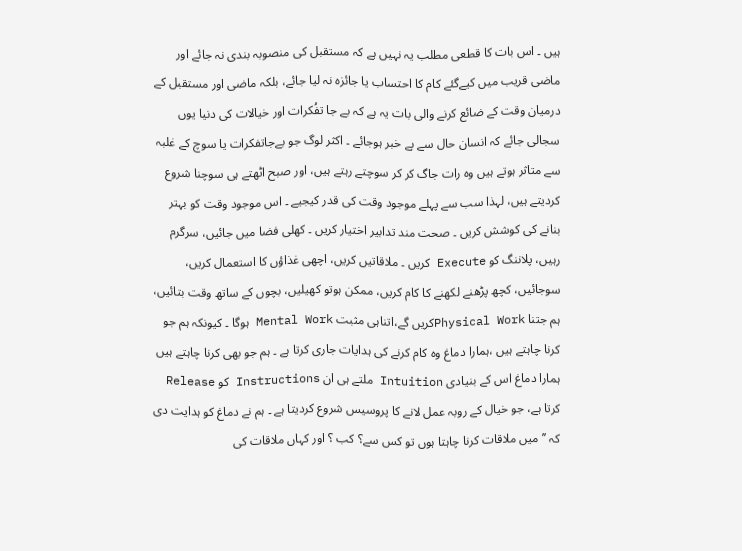ہیں ۔ اس بات کا قطعی مطلب یہ نہیں ہے کہ مستقبل کی منصوبہ بندی نہ جائے اور ماضی قریب میں کیےگئے کام کا احتساب یا جائزہ نہ لیا جائے، بلکہ ماضی اور مستقبل کے درمیان وقت کے ضائع کرنے والی بات یہ ہے کہ بے جا تفُکرات اور خیالات کی دنیا یوں سجالی جائے کہ انسان حال سے بے خبر ہوجائے ۔ اکثر لوگ جو بےجاتفکرات یا سوچ کے غلبہ سے متاثر ہوتے ہیں وہ رات جاگ کر کر سوچتے رہتے ہیں، اور صبح اٹھتے ہی سوچنا شروع کردیتے ہیں، لہذا سب سے پہلے موجود وقت کی قدر کیجیے ۔ اس موجود وقت کو بہتر بنانے کی کوشش کریں ۔ صحت مند تدابیر اختیار کریں ۔ کھلی فضا میں جائیں، سرگرم رہیں، پلاننگ کو Execute کریں ۔ ملاقاتیں کریں، اچھی غذاؤں کا استعمال کریں، سوجائیں، کچھ پڑھنے لکھنے کا کام کریں، ممکن ہوتو کھیلیں، بچوں کے ساتھ وقت بتائیں،
ہم جتنا Physical Workکریں گے،اتناہی مثبت Mental Work ہوگا ۔ کیونکہ ہم جو کرنا چاہتے ہیں ،ہمارا دماغ وہ کام کرنے کی ہدایات جاری کرتا ہے ۔ ہم جو بھی کرنا چاہتے ہیں ہمارا دماغ اس کے بنیادی Intuition ملتے ہی ان Instructions کو Release کرتا ہے، جو خیال کے روبہ عمل لانے کا پروسیس شروع کردیتا ہے ۔ ہم نے دماغ کو ہدایت دی کہ ’’میں ملاقات کرنا چاہتا ہوں تو کس سے؟ کب ؟ اور کہاں ملاقات کی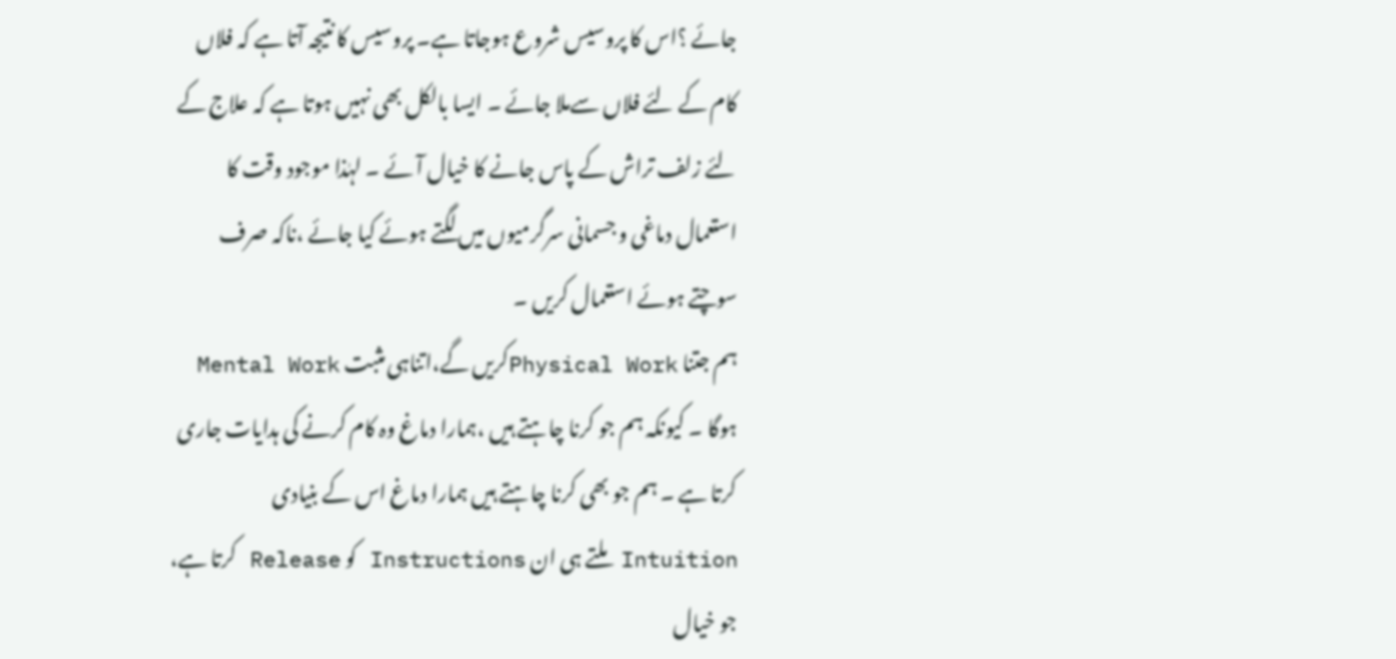جائے ؟اس کا پروسیس شروع ہوجاتا ہے۔ پروسیس کا نتیجہ آتا ہے کہ فلاں کام کے لئے فلاں سےملا جائے ۔ ایسا بالکل بھی نہیں ہوتا ہے کہ علاج کے لئے زلف تراش کے پاس جانے کا خیال آئے ۔ لہٰذا موجود وقت کا استعمال دماغی و جسمانی سرگرمیوں میں لگتے ہوئے کیا جائے ،ناکہ صرف سوچتے ہوئے استعمال کریں ۔
ہم جتنا Physical Workکریں گے،اتناہی مثبت Mental Work ہوگا ۔ کیونکہ ہم جو کرنا چاہتے ہیں ،ہمارا دماغ وہ کام کرنے کی ہدایات جاری کرتا ہے ۔ ہم جو بھی کرنا چاہتے ہیں ہمارا دماغ اس کے بنیادی Intuition ملتے ہی ان Instructions کو Release کرتا ہے، جو خیال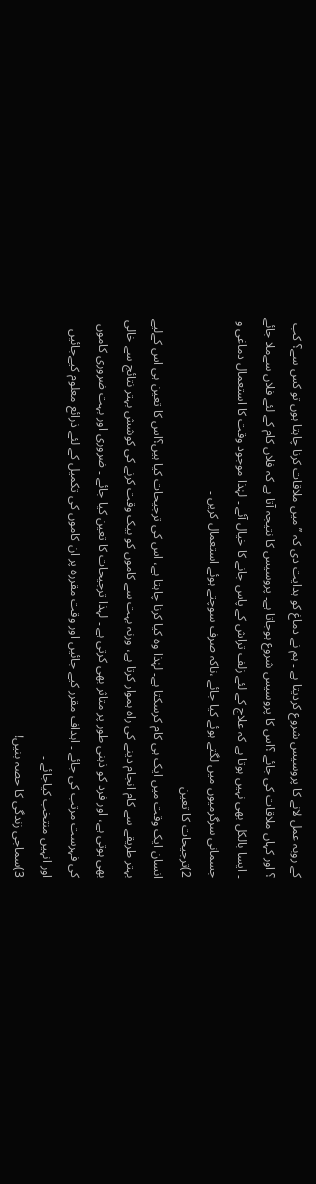کے روبہ عمل لانے کا پروسیس شروع کردیتا ہے ۔ ہم نے دماغ کو ہدایت دی کہ ’’میں ملاقات کرنا چاہتا ہوں تو کس سے؟ کب ؟ اور کہاں ملاقات کی جائے ؟اس کا پروسیس شروع ہوجاتا ہے۔ پروسیس کا نتیجہ آتا ہے کہ فلاں کام کے لئے فلاں سےملا جائے ۔ ایسا بالکل بھی نہیں ہوتا ہے کہ علاج کے لئے زلف تراش کے پاس جانے کا خیال آئے ۔ لہٰذا موجود وقت کا استعمال دماغی و جسمانی سرگرمیوں میں لگتے ہوئے کیا جائے ،ناکہ صرف سوچتے ہوئے استعمال کریں ۔
2)ترجیحات کا تعین
انسان ایک وقت میں ایک ہی کام کرسکتا ہے۔ لہٰذا وہ کیا کرنا چاہتا ہے، اس کی ترجیحات کیا ہیں؟اس کا تعین ہی اس کےلیے بہتر طریقے سے کام انجام دینے کی راہ ہموار کرتا ہے، ورنہ بہت سے کاموں کو بیک وقت کرنے کی کوشش بہتر نتائج سے خالی بھی ہوتی ہے، اور فرد کو ذہنی طور پر متاثر بھی کرتی ہے ۔ لہذا ترجیحات کا تعین کیا جائے ۔ ضروری اور بہت ضروری کاموں کی فہرست مرتب کی جائے ۔ اہداف مقرر کیے جائیں اور وقت مقررہ پر ان کاموں کی تکمیل کے لئے ذرائع معلوم کیےجائیں اور انہیں منتخب کیاجائے ۔
3)سماجی زندگی کا حصہ بنیں!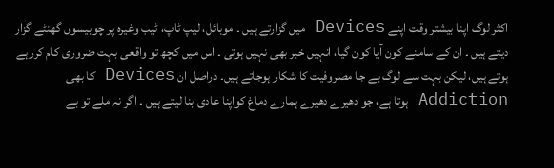اکثر لوگ اپنا بیشتر وقت اپنے Devices میں گزارتے ہیں ۔ موبائل، لیپ ٹاپ، ٹیب وغیرہ پر چوبیسوں گھنٹے گزار دیتے ہیں ۔ ان کے سامنے کون آیا کون گیا، انہیں خبر بھی نہیں ہوتی ۔ اس میں کچھ تو واقعی بہت ضروری کام کررہے ہوتے ہیں، لیکن بہت سے لوگ بے جا مصروفیت کا شکار ہوجاتے ہیں۔ دراصل ان Devices کا بھی Addiction ہوتا ہے، جو دھیرے دھیرے ہمارے دماغ کواپنا عادی بنا لیتے ہیں ۔ اگر نہ ملے تو بے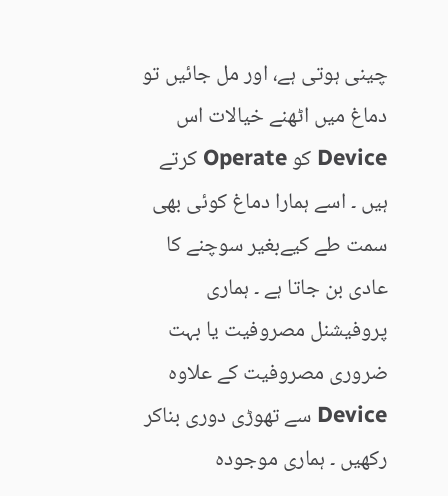چینی ہوتی ہے، اور مل جائیں تو دماغ میں اٹھنے خیالات اس Device کو Operate کرتے ہیں ۔ اسے ہمارا دماغ کوئی بھی سمت طے کیےبغیر سوچنے کا عادی بن جاتا ہے ۔ ہماری پروفیشنل مصروفیت یا بہت ضروری مصروفیت کے علاوہ Device سے تھوڑی دوری بناکر رکھیں ۔ ہماری موجودہ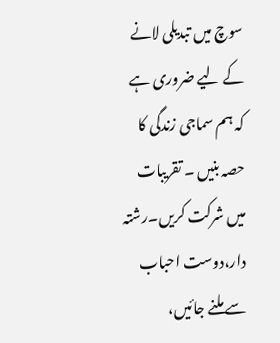سوچ میں تبدیلی لانے کے لیے ضروری ہے کہ ہم سماجی زندگی کا حصہ بنیں ۔ تقریبات میں شرکت کریں۔رشتہ دار،دوست احباب سے ملنے جائیں،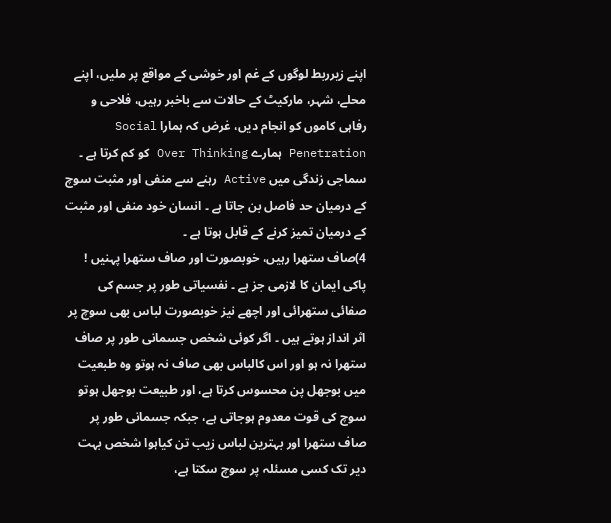اپنے زیرربط لوگوں کے غم اور خوشی کے مواقع پر ملیں، اپنے محلے، شہر، مارکیٹ کے حالات سے باخبر رہیں، فلاحی و رفاہی کاموں کو انجام دیں، غرض کہ ہمارا Social Penetration ہمارے Over Thinking کو کم کرتا ہے ۔ سماجی زندگی میں Active رہنے سے منفی اور مثبت سوچ کے درمیان حد فاصل بن جاتا ہے ۔ انسان خود منفی اور مثبت کے درمیان تمیز کرنے کے قابل ہوتا ہے ۔
4)صاف ستھرا رہیں، خوبصورت اور صاف ستھرا پہنیں !
پاکی ایمان کا لازمی جز ہے ۔ نفسیاتی طور پر جسم کی صفائی ستھرائی اور اچھے نیز خوبصورت لباس بھی سوچ پر اثر انداز ہوتے ہیں ۔ اگر کوئی شخص جسمانی طور پر صاف ستھرا نہ ہو اور اس کالباس بھی صاف نہ ہوتو وہ طبعیت میں بوجھل پن محسوس کرتا ہے، اور طبیعت بوجھل ہوتو سوچ کی قوت معدوم ہوجاتی ہے، جبکہ جسمانی طور پر صاف ستھرا اور بہترین لباس زیب تن کیاہوا شخص بہت دیر تک کسی مسئلہ پر سوچ سکتا ہے،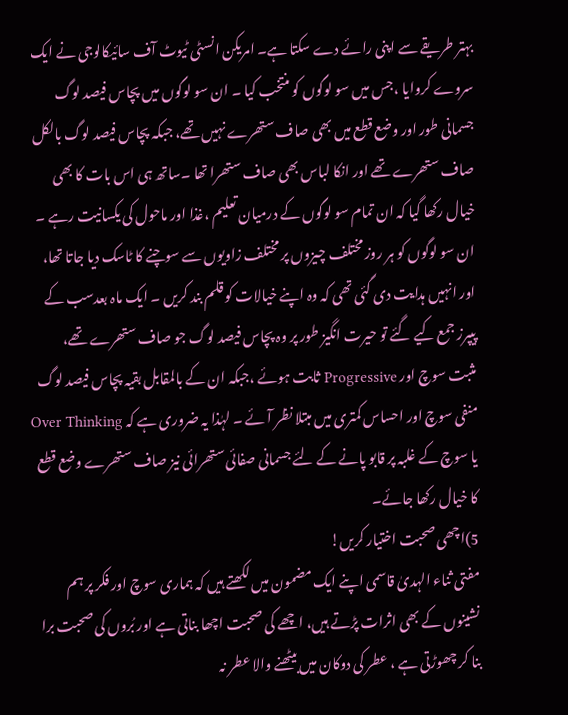بہتر طریقے سے اپنی رائے دے سکتا ہے۔ امریکن انسٹی ٹیوٹ آف سائیکالوجی نے ایک سروے کروایا ،جس میں سو لوگوں کو منتخب کیا ۔ ان سو لوگوں میں پچاس فیصد لوگ جسمانی طور اور وضع قطع میں بھی صاف ستھرے نہیں تھے، جبکہ پچاس فیصد لوگ بالکل صاف ستھرے تھے اور انکا لباس بھی صاف ستھرا تھا ۔ساتھ ہی اس بات کا بھی خیال رکھا گیا کہ ان تمام سو لوگوں کے درمیان تعلیم ،غذا اور ماحول کی یکسانیت رہے ۔ ان سو لوگوں کو ہر روز مختلف چیزوں پر مختلف زاویوں سے سوچنے کا ٹاسک دیا جاتا تھا، اور انہیں ہدایت دی گئی تھی کہ وہ اپنے خیالات کو قلم بند کریں ۔ ایک ماہ بعدسب کے پیپرز جمع کیے گئے تو حیرت انگیز طور پر وہ پچاس فیصد لوگ جو صاف ستھرے تھے، مثبت سوچ اور Progressive ثابت ہوئے ،جبکہ ان کے بالمقابل بقیہ پچاس فیصد لوگ منفی سوچ اور احساس کمتری میں مبتلا نظر آئے ۔ لہٰذا یہ ضروری ہے کہ Over Thinking یا سوچ کے غلبہ پر قابو پانے کے لئے جسمانی صفائی ستھرائی نیز صاف ستھرے وضع قطع کا خیال رکھا جائے۔
5)اچھی صحبت اختیار کریں!
مفتی ثناء الہدیٰ قاسمی اپنے ایک مضمون میں لکھتے ہیں کہ ہماری سوچ اور فکر پر ہم نشینوں کے بھی اثرات پڑتے ہیں، اچھے کی صحبت اچھا بناتی ہے اور بُروں کی صحبت برا بنا کر چھوڑتی ہے ، عطر کی دوکان میں بیٹھنے والا عطر نہ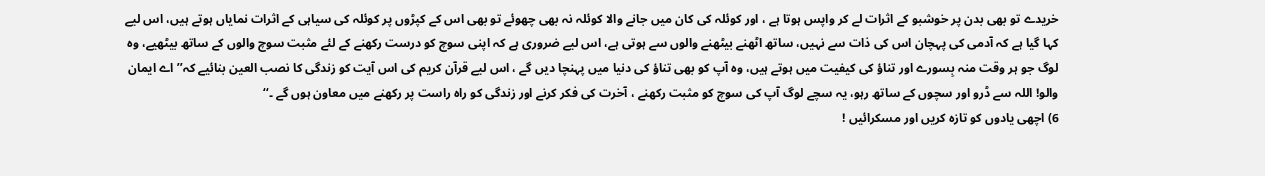خریدے تو بھی بدن پر خوشبو کے اثرات لے کر واپس ہوتا ہے ، اور کوئلہ کی کان میں جانے والا کوئلہ نہ بھی چھوئے تو بھی اس کے کپڑوں پر کوئلہ کی سیاہی کے اثرات نمایاں ہوتے ہیں، اس لیے کہا گیا ہے کہ آدمی کی پہچان اس کی ذات سے نہیں، ساتھ اٹھنے بیٹھنے والوں سے ہوتی ہے، اس لیے ضروری ہے کہ اپنی سوچ کو درست رکھنے کے لئے مثبت سوچ والوں کے ساتھ بیٹھیے، وہ لوگ جو ہر وقت منہ بِسورے اور تناؤ کی کیفیت میں ہوتے ہیں، وہ آپ کو بھی تناؤ کی دنیا میں پہنچا دیں گے ، اس لیے قرآن کریم کی اس آیت کو زندگی کا نصب العین بنائیے کہ’’ اے ایمان والو! اللہ سے ڈرو اور سچوں کے ساتھ رہو، یہ سچے لوگ آپ کی سوچ کو مثبت رکھنے ، آخرت کی فکر کرنے اور زندگی کو راہ راست پر رکھنے میں معاون ہوں گے ۔‘‘
6) اچھی یادوں کو تازہ کریں اور مسکرائیں !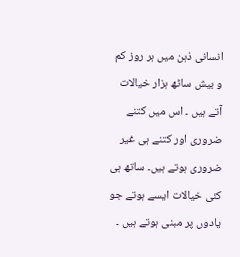انسانی ذہن میں ہر روز کم و بیش ساٹھ ہزار خیالات آتے ہیں ۔ اس میں کتنے ضروری اور کتنے ہی غیر ضروری ہوتے ہیں۔ ساتھ ہی کئی خیالات ایسے ہوتے جو یادوں پر مبنی ہوتے ہیں ۔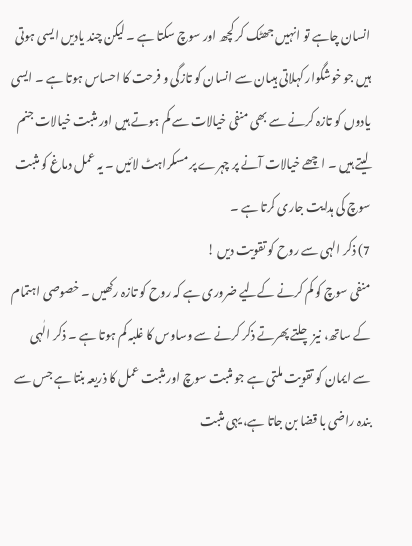انسان چاہے تو انہیں جھٹک کر کچھ اور سوچ سکتا ہے ۔ لیکن چند یادیں ایسی ہوتی ہیں جو خوشگوار کہلاتی ہیںان سے انسان کو تازگی و فرحت کا احساس ہوتا ہے ۔ ایسی یادوں کو تازہ کرنے سے بھی منفی خیالات سے کم ہوتے ہیں اور مثبت خیالات جنم لیتے ہیں ۔ اچھے خیالات آنے پر چہرے پر مسکراہٹ لائیں ۔ یہ عمل دماغ کو مثبت سوچ کی ہدایت جاری کرتا ہے ۔
7) ذکر الہی سے روح کو تقویت دیں !
منفی سوچ کو کم کرنے کےلیے ضروری ہے کہ روح کو تازہ رکھیں ۔ خصوصی اہتمام کے ساتھ، نیز چلتے پھرتے ذکر کرنے سے وساوس کا غلبہ کم ہوتا ہے ۔ ذکر الٰہی سے ایمان کو تقویت ملتی ہے جو مثبت سوچ اور مثبت عمل کا ذریعہ بنتا ہے جس سے بندہ راضی با قضا بن جاتا ہے، یہی مثبت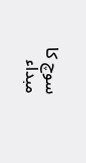سوچ کا مبداء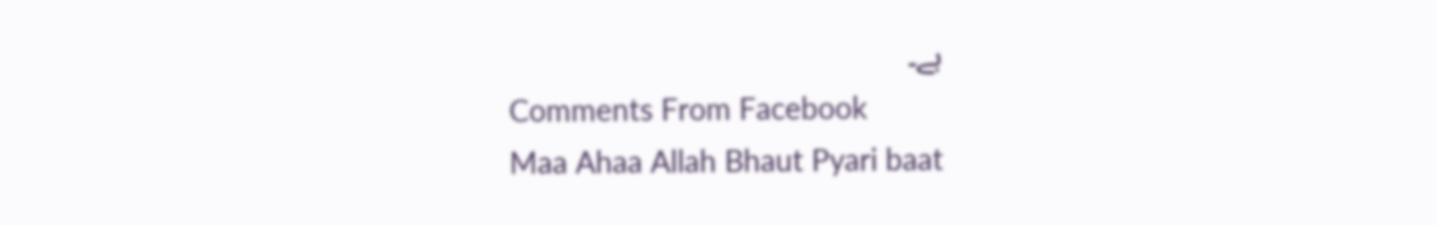ہے۔
Comments From Facebook
Maa Ahaa Allah Bhaut Pyari baat